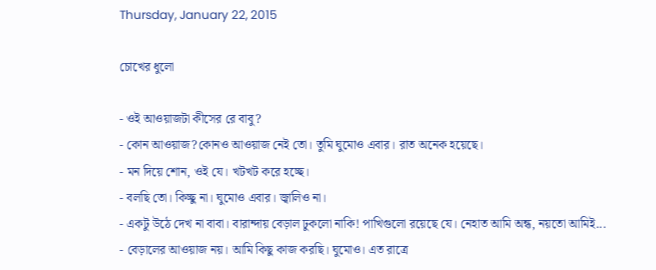Thursday, January 22, 2015

চোখের ধুলো

- ওই আওয়াজটা কীসের রে বাবু?
- কোন আওয়াজ?কোনও আওয়াজ নেই তো। তুমি ঘুমোও এবার। রাত অনেক হয়েছে।
- মন দিয়ে শোন, ওই যে। খটখট করে হচ্ছে।
- বলছি তো। কিচ্ছু না। ঘুমোও এবার। জ্বালিও না।
- একটু উঠে দেখ না বাবা। বারান্দায় বেড়াল ঢুকলো নাকি! পাখিগুলো রয়েছে যে। নেহাত আমি অন্ধ, নয়তো আমিই...
- বেড়ালের আওয়াজ নয়। আমি কিছু কাজ করছি। ঘুমোও। এত রাত্রে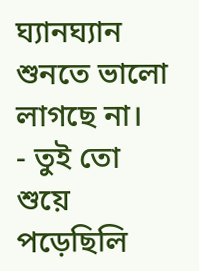ঘ্যানঘ্যান শুনতে ভালো লাগছে না।
- তুই তো শুয়ে পড়েছিলি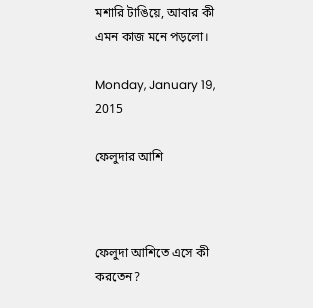মশারি টাঙিয়ে, আবার কী এমন কাজ মনে পড়লো।

Monday, January 19, 2015

ফেলুদার আশি



ফেলুদা আশিতে এসে কী করতেন?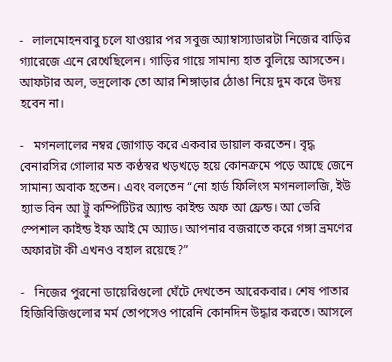-   লালমোহনবাবু চলে যাওয়ার পর সবুজ অ্যাম্বাস্যাডারটা নিজের বাড়ির গ্যারেজে এনে রেখেছিলেন। গাড়ির গায়ে সামান্য হাত বুলিয়ে আসতেন। আফটার অল, ভদ্রলোক তো আর শিঙ্গাড়ার ঠোঙা নিয়ে দুম করে উদয় হবেন না।

-   মগনলালের নম্বর জোগাড় করে একবার ডায়াল করতেন। বৃদ্ধ বেনারসির গোলার মত কণ্ঠস্বর খড়খড়ে হয়ে কোনক্রমে পড়ে আছে জেনে সামান্য অবাক হতেন। এবং বলতেন “নো হার্ড ফিলিংস মগনলালজি, ইউ হ্যাভ বিন আ ট্রু কম্পিটিটর অ্যান্ড কাইন্ড অফ আ ফ্রেন্ড। আ ভেরি স্পেশাল কাইন্ড ইফ আই মে অ্যাড। আপনার বজরাতে করে গঙ্গা ভ্রমণের অফারটা কী এখনও বহাল রয়েছে?”

-   নিজের পুরনো ডায়েরিগুলো ঘেঁটে দেখতেন আরেকবার। শেষ পাতার হিজিবিজিগুলোর মর্ম তোপসেও পারেনি কোনদিন উদ্ধার করতে। আসলে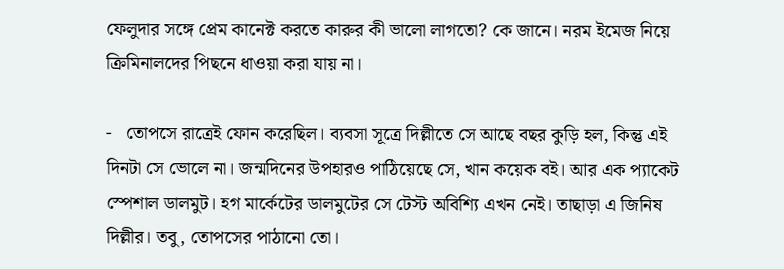ফেলুদার সঙ্গে প্রেম কানেক্ট করতে কারুর কী ভালো লাগতো? কে জানে। নরম ইমেজ নিয়ে ক্রিমিনালদের পিছনে ধাওয়া করা যায় না।

-   তোপসে রাত্রেই ফোন করেছিল। ব্যবসা সূত্রে দিল্লীতে সে আছে বছর কুড়ি হল, কিন্তু এই দিনটা সে ভোলে না। জন্মদিনের উপহারও পাঠিয়েছে সে, খান কয়েক বই। আর এক প্যাকেট স্পেশাল ডালমুট। হগ মার্কেটের ডালমুটের সে টেস্ট অবিশ্যি এখন নেই। তাছাড়া এ জিনিষ দিল্লীর। তবু, তোপসের পাঠানো তো।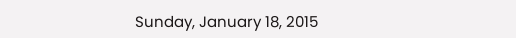Sunday, January 18, 2015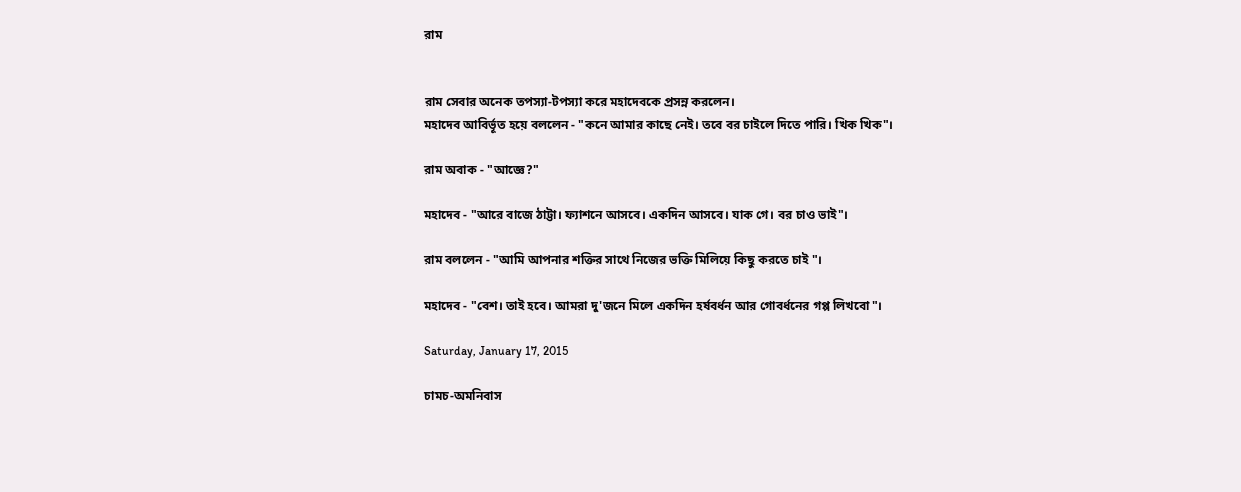রাম


রাম সেবার অনেক তপস্যা-টপস্যা করে মহাদেবকে প্রসন্ন করলেন।
মহাদেব আবির্ভূত হয়ে বললেন - "কনে আমার কাছে নেই। তবে বর চাইলে দিতে পারি। খিক খিক"।

রাম অবাক - "আজ্ঞে?"

মহাদেব - "আরে বাজে ঠাট্টা। ফ্যাশনে আসবে। একদিন আসবে। যাক গে। বর চাও ভাই"।

রাম বললেন - "আমি আপনার শক্তির সাথে নিজের ভক্তি মিলিয়ে কিছু করতে চাই "।

মহাদেব - "বেশ। তাই হবে। আমরা দু'জনে মিলে একদিন হর্ষবর্ধন আর গোবর্ধনের গপ্প লিখবো"।

Saturday, January 17, 2015

চামচ-অমনিবাস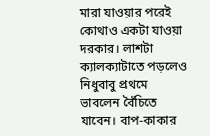মারা যাওয়ার পরেই কোথাও একটা যাওয়া দরকার। লাশটা ক্যালক্যাটাতে পড়লেও নিধুবাবু প্রথমে ভাবলেন বৈঁচিতে যাবেন। বাপ-কাকার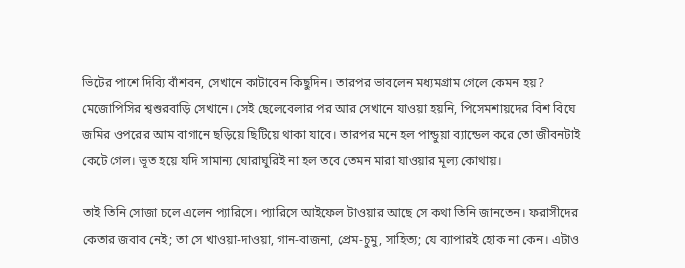ভিটের পাশে দিব্যি বাঁশবন, সেখানে কাটাবেন কিছুদিন। তারপর ভাবলেন মধ্যমগ্রাম গেলে কেমন হয়?  মেজোপিসির শ্বশুরবাড়ি সেখানে। সেই ছেলেবেলার পর আর সেখানে যাওয়া হয়নি, পিসেমশায়দের বিশ বিঘে জমির ওপরের আম বাগানে ছড়িয়ে ছিটিয়ে থাকা যাবে। তারপর মনে হল পান্ডুয়া ব্যান্ডেল করে তো জীবনটাই কেটে গেল। ভূত হয়ে যদি সামান্য ঘোরাঘুরিই না হল তবে তেমন মারা যাওয়ার মূল্য কোথায়।

তাই তিনি সোজা চলে এলেন প্যারিসে। প্যারিসে আইফেল টাওয়ার আছে সে কথা তিনি জানতেন। ফরাসীদের কেতার জবাব নেই; তা সে খাওয়া-দাওয়া, গান-বাজনা, প্রেম-চুমু, সাহিত্য; যে ব্যাপারই হোক না কেন। এটাও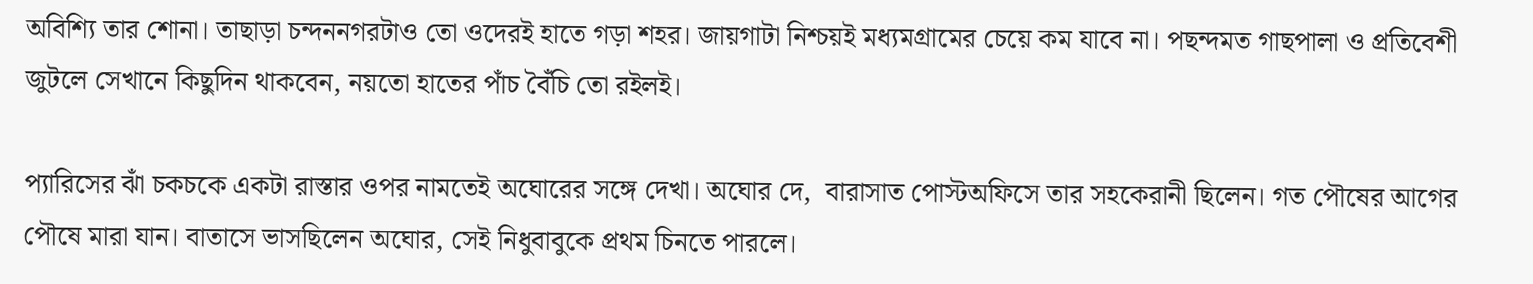অবিশ্যি তার শোনা। তাছাড়া চন্দননগরটাও তো ওদেরই হাতে গড়া শহর। জায়গাটা নিশ্চয়ই মধ্যমগ্রামের চেয়ে কম যাবে না। পছন্দমত গাছপালা ও প্রতিবেশী জুটলে সেখানে কিছুদিন থাকবেন, নয়তো হাতের পাঁচ বৈঁচি তো রইলই।

প্যারিসের ঝাঁ চকচকে একটা রাস্তার ওপর নামতেই অঘোরের সঙ্গে দেখা। অঘোর দে,  বারাসাত পোস্টঅফিসে তার সহকেরানী ছিলেন। গত পৌষের আগের পৌষে মারা যান। বাতাসে ভাসছিলেন অঘোর, সেই নিধুবাবুকে প্রথম চিনতে পারলে।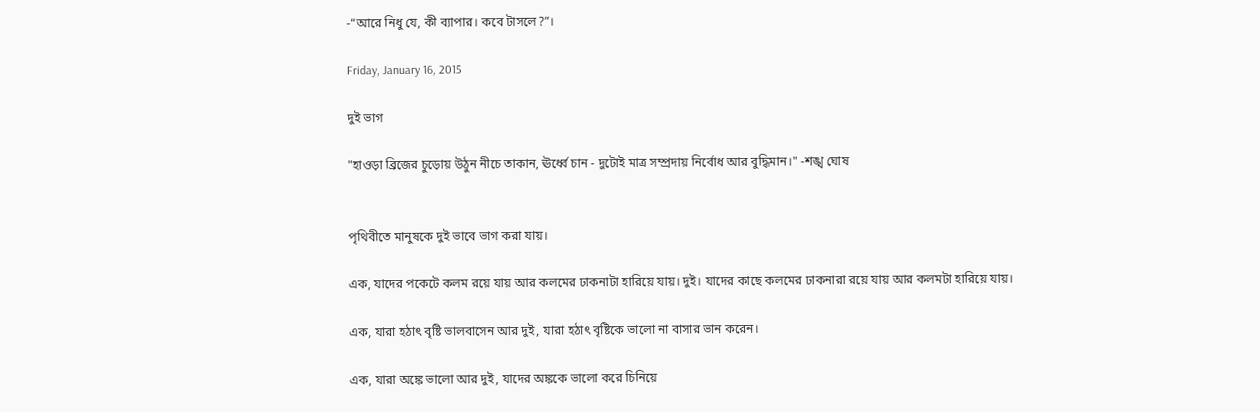-“আরে নিধু যে, কী ব্যাপার। কবে টাসলে?”।

Friday, January 16, 2015

দুই ভাগ

"হাওড়া ব্রিজের চুড়োয় উঠুন নীচে তাকান, ঊর্ধ্বে চান - দুটোই মাত্র সম্প্রদায় নির্বোধ আর বুদ্ধিমান।" -শঙ্খ ঘোষ


পৃথিবীতে মানুষকে দুই ভাবে ভাগ করা যায়।

এক, যাদের পকেটে কলম রয়ে যায় আর কলমের ঢাকনাটা হারিয়ে যায়। দুই। যাদের কাছে কলমের ঢাকনারা রয়ে যায় আর কলমটা হারিয়ে যায়।

এক, যারা হঠাৎ বৃষ্টি ভালবাসেন আর দুই, যারা হঠাৎ বৃষ্টিকে ভালো না বাসার ভান করেন।

এক, যারা অঙ্কে ভালো আর দুই, যাদের অঙ্ককে ভালো করে চিনিয়ে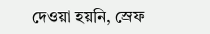দেওয়া হয়নি, স্রেফ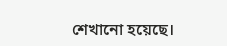শেখানো হয়েছে।